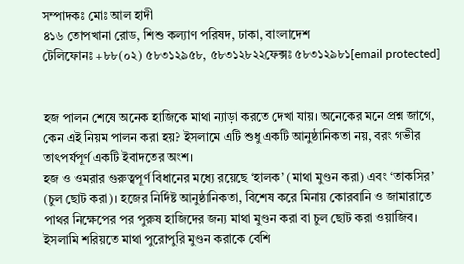সম্পাদকঃ মোঃ আল হাদী
৪১৬ তোপখানা রোড, শিশু কল্যাণ পরিষদ, ঢাকা, বাংলাদেশ
টেলিফোনঃ +৮৮(০২) ৫৮৩১২৯৫৮, ৫৮৩১২৮২২ফেক্সঃ ৫৮৩১২৯৮১[email protected]


হজ পালন শেষে অনেক হাজিকে মাথা ন্যাড়া করতে দেখা যায়। অনেকের মনে প্রশ্ন জাগে, কেন এই নিয়ম পালন করা হয়? ইসলামে এটি শুধু একটি আনুষ্ঠানিকতা নয়, বরং গভীর তাৎপর্যপূর্ণ একটি ইবাদতের অংশ।
হজ ও ওমরার গুরুত্বপূর্ণ বিধানের মধ্যে রয়েছে ‘হালক’ (মাথা মুণ্ডন করা) এবং ‘তাকসির’ (চুল ছোট করা)। হজের নির্দিষ্ট আনুষ্ঠানিকতা, বিশেষ করে মিনায় কোরবানি ও জামারাতে পাথর নিক্ষেপের পর পুরুষ হাজিদের জন্য মাথা মুণ্ডন করা বা চুল ছোট করা ওয়াজিব। ইসলামি শরিয়তে মাথা পুরোপুরি মুণ্ডন করাকে বেশি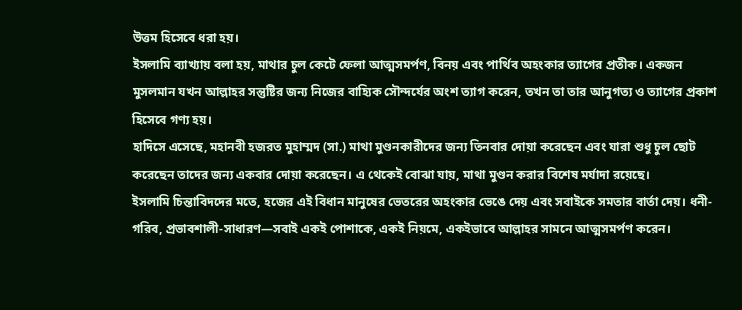উত্তম হিসেবে ধরা হয়।
ইসলামি ব্যাখ্যায় বলা হয়, মাথার চুল কেটে ফেলা আত্মসমর্পণ, বিনয় এবং পার্থিব অহংকার ত্যাগের প্রতীক। একজন মুসলমান যখন আল্লাহর সন্তুষ্টির জন্য নিজের বাহ্যিক সৌন্দর্যের অংশ ত্যাগ করেন, তখন তা তার আনুগত্য ও ত্যাগের প্রকাশ হিসেবে গণ্য হয়।
হাদিসে এসেছে, মহানবী হজরত মুহাম্মদ (সা.) মাথা মুণ্ডনকারীদের জন্য তিনবার দোয়া করেছেন এবং যারা শুধু চুল ছোট করেছেন তাদের জন্য একবার দোয়া করেছেন। এ থেকেই বোঝা যায়, মাথা মুণ্ডন করার বিশেষ মর্যাদা রয়েছে।
ইসলামি চিন্তাবিদদের মতে, হজের এই বিধান মানুষের ভেতরের অহংকার ভেঙে দেয় এবং সবাইকে সমতার বার্তা দেয়। ধনী-গরিব, প্রভাবশালী-সাধারণ—সবাই একই পোশাকে, একই নিয়মে, একইভাবে আল্লাহর সামনে আত্মসমর্পণ করেন।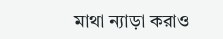মাথা ন্যাড়া করাও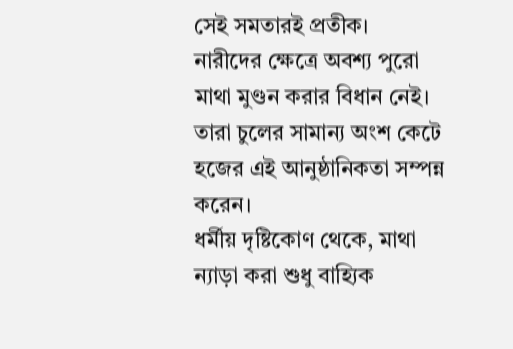সেই সমতারই প্রতীক।
নারীদের ক্ষেত্রে অবশ্য পুরো মাথা মুণ্ডন করার বিধান নেই। তারা চুলের সামান্য অংশ কেটে হজের এই আনুষ্ঠানিকতা সম্পন্ন করেন।
ধর্মীয় দৃষ্টিকোণ থেকে, মাথা ন্যাড়া করা শুধু বাহ্যিক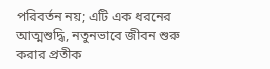পরিবর্তন নয়; এটি এক ধরনের আত্মশুদ্ধি, নতুনভাবে জীবন শুরু করার প্রতীক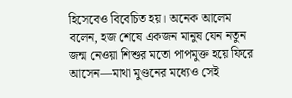হিসেবেও বিবেচিত হয়। অনেক আলেম বলেন, হজ শেষে একজন মানুষ যেন নতুন জন্ম নেওয়া শিশুর মতো পাপমুক্ত হয়ে ফিরে আসেন—মাথা মুণ্ডনের মধ্যেও সেই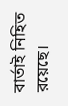বার্তাই নিহিত রয়েছে।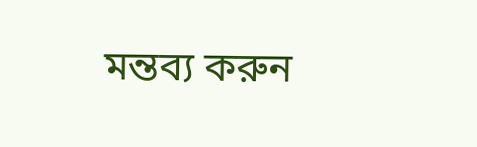মন্তব্য করুন